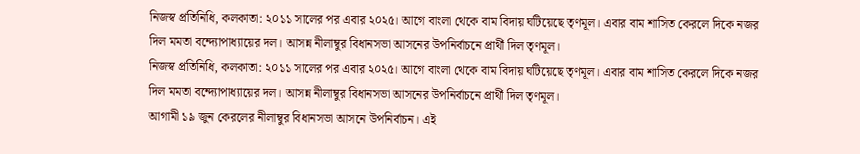নিজস্ব প্রতিনিধি, কলকাতা: ২০১১ সালের পর এবার ২০২৫। আগে বাংলা থেকে বাম বিদায় ঘটিয়েছে তৃণমূল। এবার বাম শাসিত কেরলে দিকে নজর দিল মমতা বন্দ্যোপাধ্যায়ের দল। আসন্ন নীলাম্বুর বিধানসভা আসনের উপনির্বাচনে প্রার্থী দিল তৃণমূল।
নিজস্ব প্রতিনিধি, কলকাতা: ২০১১ সালের পর এবার ২০২৫। আগে বাংলা থেকে বাম বিদায় ঘটিয়েছে তৃণমূল। এবার বাম শাসিত কেরলে দিকে নজর দিল মমতা বন্দ্যোপাধ্যায়ের দল। আসন্ন নীলাম্বুর বিধানসভা আসনের উপনির্বাচনে প্রার্থী দিল তৃণমূল।
আগামী ১৯ জুন কেরলের নীলাম্বুর বিধানসভা আসনে উপনির্বাচন। এই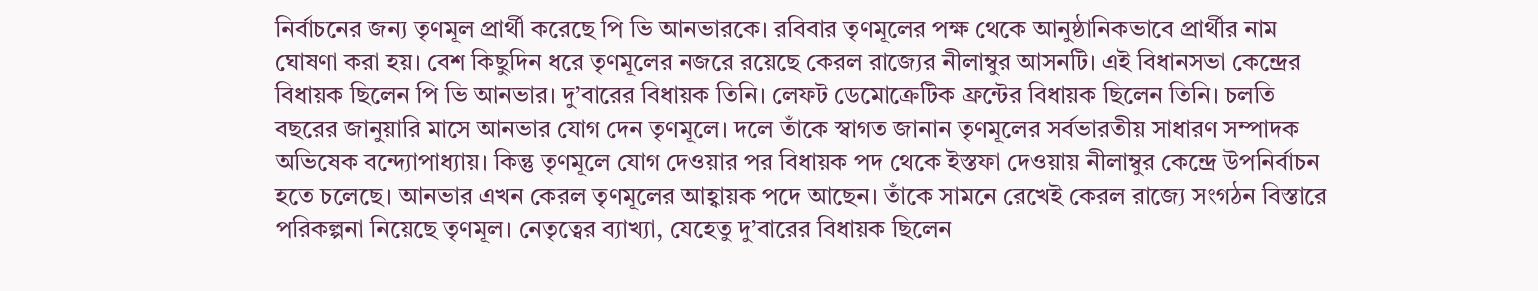নির্বাচনের জন্য তৃণমূল প্রার্থী করেছে পি ভি আনভারকে। রবিবার তৃণমূলের পক্ষ থেকে আনুষ্ঠানিকভাবে প্রার্থীর নাম ঘোষণা করা হয়। বেশ কিছুদিন ধরে তৃণমূলের নজরে রয়েছে কেরল রাজ্যের নীলাম্বুর আসনটি। এই বিধানসভা কেন্দ্রের বিধায়ক ছিলেন পি ভি আনভার। দু’বারের বিধায়ক তিনি। লেফট ডেমোক্রেটিক ফ্রন্টের বিধায়ক ছিলেন তিনি। চলতি বছরের জানুয়ারি মাসে আনভার যোগ দেন তৃণমূলে। দলে তাঁকে স্বাগত জানান তৃণমূলের সর্বভারতীয় সাধারণ সম্পাদক অভিষেক বন্দ্যোপাধ্যায়। কিন্তু তৃণমূলে যোগ দেওয়ার পর বিধায়ক পদ থেকে ইস্তফা দেওয়ায় নীলাম্বুর কেন্দ্রে উপনির্বাচন হতে চলেছে। আনভার এখন কেরল তৃণমূলের আহ্বায়ক পদে আছেন। তাঁকে সামনে রেখেই কেরল রাজ্যে সংগঠন বিস্তারে পরিকল্পনা নিয়েছে তৃণমূল। নেতৃত্বের ব্যাখ্যা, যেহেতু দু’বারের বিধায়ক ছিলেন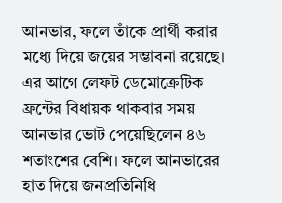আনভার, ফলে তাঁকে প্রার্থী করার মধ্যে দিয়ে জয়ের সম্ভাবনা রয়েছে। এর আগে লেফট ডেমোক্রেটিক ফ্রন্টের বিধায়ক থাকবার সময় আনভার ভোট পেয়েছিলেন ৪৬ শতাংশের বেশি। ফলে আনভারের হাত দিয়ে জনপ্রতিনিধি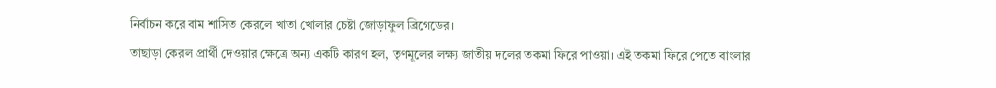নির্বাচন করে বাম শাসিত কেরলে খাতা খোলার চেষ্টা জোড়াফুল ব্রিগেডের।
তাছাড়া কেরল প্রার্থী দেওয়ার ক্ষেত্রে অন্য একটি কারণ হল, তৃণমূলের লক্ষ্য জাতীয় দলের তকমা ফিরে পাওয়া। এই তকমা ফিরে পেতে বাংলার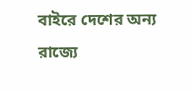বাইরে দেশের অন্য রাজ্যে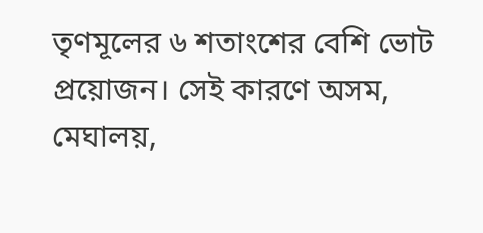তৃণমূলের ৬ শতাংশের বেশি ভোট প্রয়োজন। সেই কারণে অসম, মেঘালয়,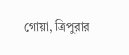গোয়া, ত্রিপুরার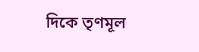দিকে তৃণমূল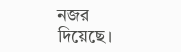নজর দিয়েছে।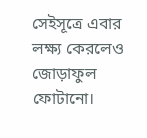সেইসূত্রে এবার লক্ষ্য কেরলেও জোড়াফুল ফোটানো।